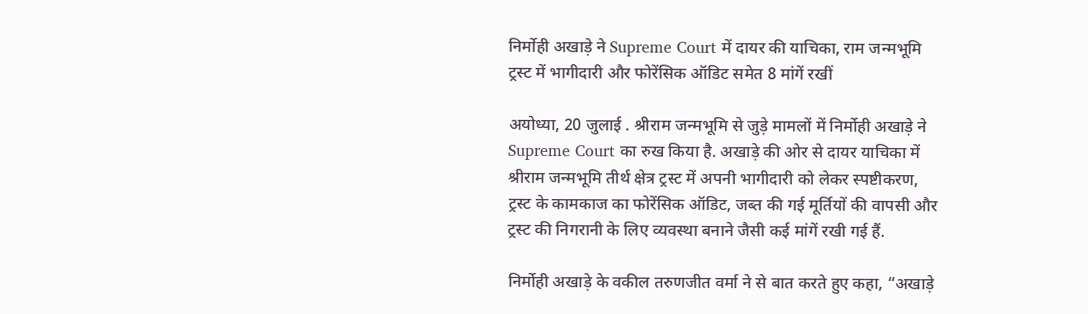निर्मोही अखाड़े ने Supreme Court में दायर की याचिका, राम जन्मभूमि ट्रस्ट में भागीदारी और फोरेंसिक ऑडिट समेत 8 मांगें रखीं

अयोध्या, 20 जुलाई . श्रीराम जन्मभूमि से जुड़े मामलों में निर्मोही अखाड़े ने Supreme Court का रुख किया है. अखाड़े की ओर से दायर याचिका में श्रीराम जन्मभूमि तीर्थ क्षेत्र ट्रस्ट में अपनी भागीदारी को लेकर स्पष्टीकरण, ट्रस्ट के कामकाज का फोरेंसिक ऑडिट, जब्त की गई मूर्तियों की वापसी और ट्रस्ट की निगरानी के लिए व्यवस्था बनाने जैसी कई मांगें रखी गई हैं.

निर्मोही अखाड़े के वकील तरुणजीत वर्मा ने से बात करते हुए कहा, “अखाड़े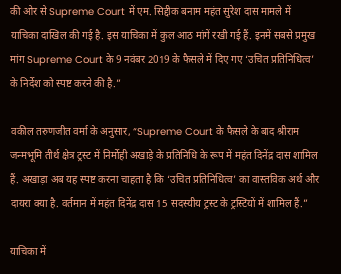की ओर से Supreme Court में एम. सिद्दीक बनाम महंत सुरेश दास मामले में याचिका दाखिल की गई है. इस याचिका में कुल आठ मांगें रखी गई हैं. इनमें सबसे प्रमुख मांग Supreme Court के 9 नवंबर 2019 के फैसले में दिए गए ‘उचित प्रतिनिधित्व’ के निर्देश को स्पष्ट करने की है.”

वकील तरुणजीत वर्मा के अनुसार, “Supreme Court के फैसले के बाद श्रीराम जन्मभूमि तीर्थ क्षेत्र ट्रस्ट में निर्मोही अखाड़े के प्रतिनिधि के रूप में महंत दिनेंद्र दास शामिल हैं. अखाड़ा अब यह स्पष्ट करना चाहता है कि ‘उचित प्रतिनिधित्व’ का वास्तविक अर्थ और दायरा क्या है. वर्तमान में महंत दिनेंद्र दास 15 सदस्यीय ट्रस्ट के ट्रस्टियों में शामिल हैं.”

याचिका में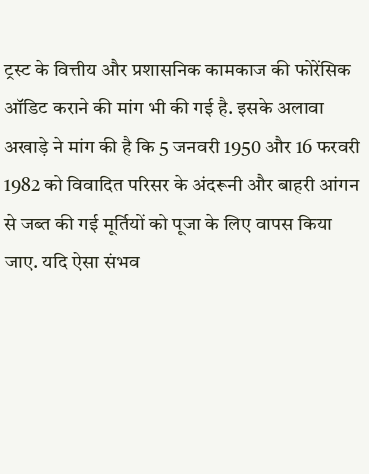ट्रस्ट के वित्तीय और प्रशासनिक कामकाज की फोरेंसिक ऑडिट कराने की मांग भी की गई है. इसके अलावा अखाड़े ने मांग की है कि 5 जनवरी 1950 और 16 फरवरी 1982 को विवादित परिसर के अंदरूनी और बाहरी आंगन से जब्त की गई मूर्तियों को पूजा के लिए वापस किया जाए. यदि ऐसा संभव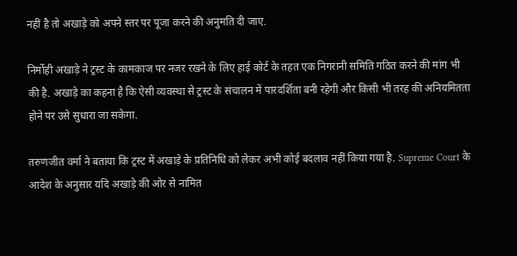नहीं है तो अखाड़े को अपने स्तर पर पूजा करने की अनुमति दी जाए.

निर्मोही अखाड़े ने ट्रस्ट के कामकाज पर नजर रखने के लिए हाई कोर्ट के तहत एक निगरानी समिति गठित करने की मांग भी की है. अखाड़े का कहना है कि ऐसी व्यवस्था से ट्रस्ट के संचालन में पारदर्शिता बनी रहेगी और किसी भी तरह की अनियमितता होने पर उसे सुधारा जा सकेगा.

तरुणजीत वर्मा ने बताया कि ट्रस्ट में अखाड़े के प्रतिनिधि को लेकर अभी कोई बदलाव नहीं किया गया है. Supreme Court के आदेश के अनुसार यदि अखाड़े की ओर से नामित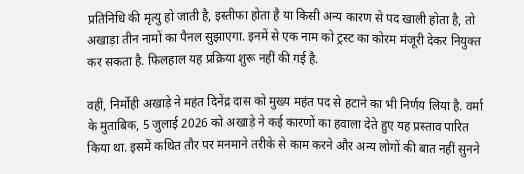प्रतिनिधि की मृत्यु हो जाती है, इस्तीफा होता है या किसी अन्य कारण से पद खाली होता है, तो अखाड़ा तीन नामों का पैनल सुझाएगा. इनमें से एक नाम को ट्रस्ट का कोरम मंजूरी देकर नियुक्त कर सकता है. फिलहाल यह प्रक्रिया शुरू नहीं की गई है.

वहीं, निर्मोही अखाड़े ने महंत दिनेंद्र दास को मुख्य महंत पद से हटाने का भी निर्णय लिया है. वर्मा के मुताबिक, 5 जुलाई 2026 को अखाड़े ने कई कारणों का हवाला देते हुए यह प्रस्ताव पारित किया था. इसमें कथित तौर पर मनमाने तरीके से काम करने और अन्य लोगों की बात नहीं सुनने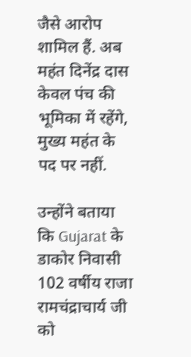जैसे आरोप शामिल हैं. अब महंत दिनेंद्र दास केवल पंच की भूमिका में रहेंगे, मुख्य महंत के पद पर नहीं.

उन्होंने बताया कि Gujarat के डाकोर निवासी 102 वर्षीय राजा रामचंद्राचार्य जी को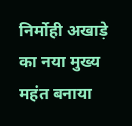निर्मोही अखाड़े का नया मुख्य महंत बनाया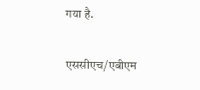गया है.

एससीएच/एबीएम